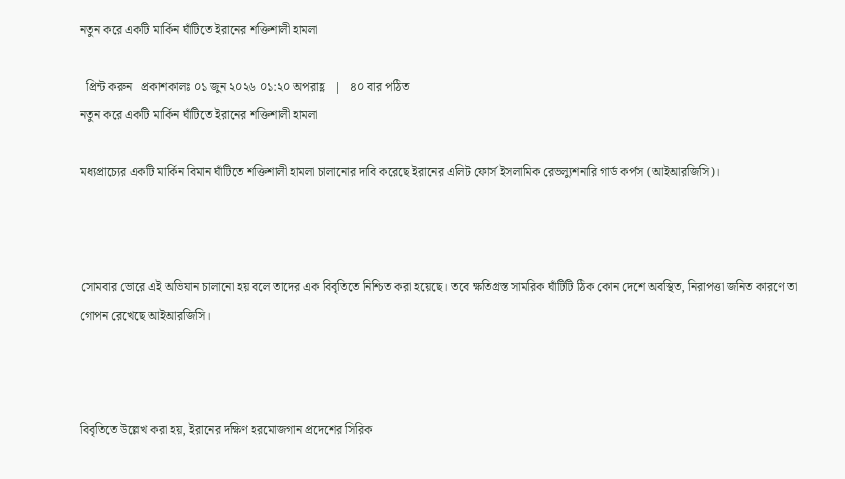নতুন করে একটি মার্কিন ঘাঁটিতে ইরানের শক্তিশালী হামলা

  প্রিন্ট করুন   প্রকাশকালঃ ০১ জুন ২০২৬ ০১:২০ অপরাহ্ণ   |   ৪০ বার পঠিত
নতুন করে একটি মার্কিন ঘাঁটিতে ইরানের শক্তিশালী হামলা

মধ্যপ্রাচ্যের একটি মার্কিন বিমান ঘাঁটিতে শক্তিশালী হামলা চালানোর দাবি করেছে ইরানের এলিট ফোর্স ইসলামিক রেভল্যুশনারি গার্ড কর্পস (আইআরজিসি)।



সোমবার ভোরে এই অভিযান চালানো হয় বলে তাদের এক বিবৃতিতে নিশ্চিত করা হয়েছে। তবে ক্ষতিগ্রস্ত সামরিক ঘাঁটিটি ঠিক কোন দেশে অবস্থিত, নিরাপত্তা জনিত কারণে তা গোপন রেখেছে আইআরজিসি।



বিবৃতিতে উল্লেখ করা হয়, ইরানের দক্ষিণ হরমোজগান প্রদেশের সিরিক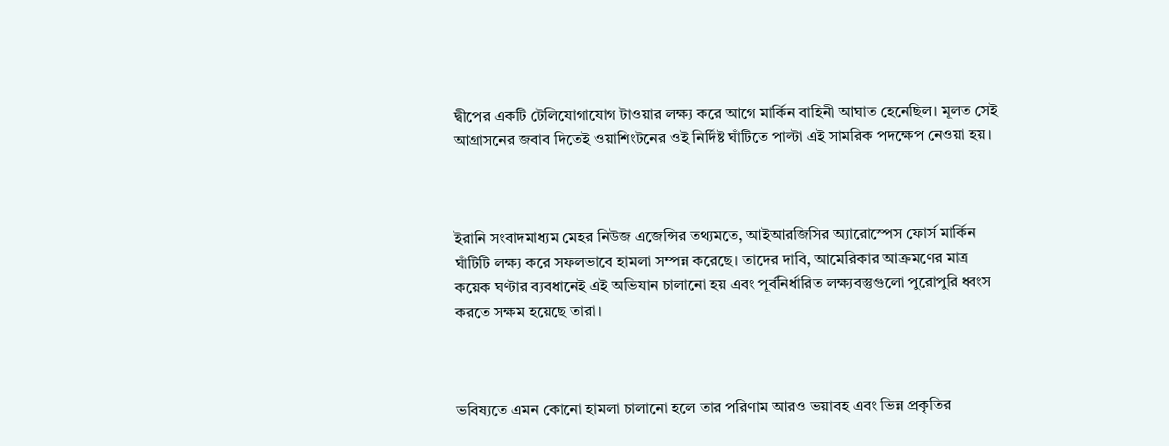দ্বীপের একটি টেলিযোগাযোগ টাওয়ার লক্ষ্য করে আগে মার্কিন বাহিনী আঘাত হেনেছিল। মূলত সেই আগ্রাসনের জবাব দিতেই ওয়াশিংটনের ওই নির্দিষ্ট ঘাঁটিতে পাল্টা এই সামরিক পদক্ষেপ নেওয়া হয়।



ইরানি সংবাদমাধ্যম মেহর নিউজ এজেন্সির তথ্যমতে, আইআরজিসির অ্যারোস্পেস ফোর্স মার্কিন ঘাঁটিটি লক্ষ্য করে সফলভাবে হামলা সম্পন্ন করেছে। তাদের দাবি, আমেরিকার আক্রমণের মাত্র কয়েক ঘণ্টার ব্যবধানেই এই অভিযান চালানো হয় এবং পূর্বনির্ধারিত লক্ষ্যবস্তুগুলো পুরোপুরি ধ্বংস করতে সক্ষম হয়েছে তারা।



ভবিষ্যতে এমন কোনো হামলা চালানো হলে তার পরিণাম আরও ভয়াবহ এবং ভিন্ন প্রকৃতির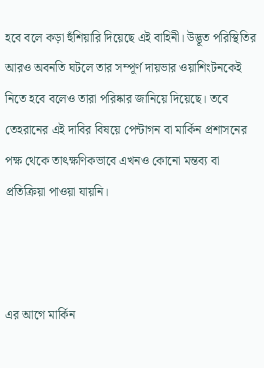হবে বলে কড়া হুঁশিয়ারি দিয়েছে এই বাহিনী। উদ্ভূত পরিস্থিতির আরও অবনতি ঘটলে তার সম্পূর্ণ দায়ভার ওয়াশিংটনকেই নিতে হবে বলেও তারা পরিষ্কার জানিয়ে দিয়েছে। তবে তেহরানের এই দাবির বিষয়ে পেন্টাগন বা মার্কিন প্রশাসনের পক্ষ থেকে তাৎক্ষণিকভাবে এখনও কোনো মন্তব্য বা প্রতিক্রিয়া পাওয়া যায়নি।



এর আগে মার্কিন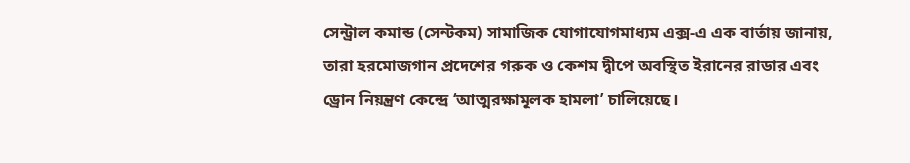সেন্ট্রাল কমান্ড (সেন্টকম) সামাজিক যোগাযোগমাধ্যম এক্স-এ এক বার্তায় জানায়, তারা হরমোজগান প্রদেশের গরুক ও কেশম দ্বীপে অবস্থিত ইরানের রাডার এবং ড্রোন নিয়ন্ত্রণ কেন্দ্রে ‘আত্মরক্ষামূলক হামলা’ চালিয়েছে।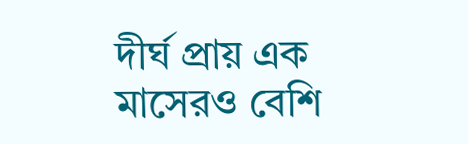দীর্ঘ প্রায় এক মাসেরও বেশি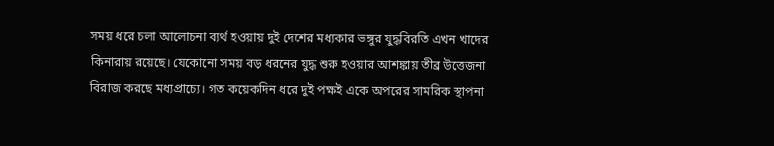সময় ধরে চলা আলোচনা ব্যর্থ হওয়ায় দুই দেশের মধ্যকার ভঙ্গুর যুদ্ধবিরতি এখন খাদের কিনারায় রয়েছে। যেকোনো সময় বড় ধরনের যুদ্ধ শুরু হওয়ার আশঙ্কায় তীব্র উত্তেজনা বিরাজ করছে মধ্যপ্রাচ্যে। গত কয়েকদিন ধরে দুই পক্ষই একে অপরের সামরিক স্থাপনা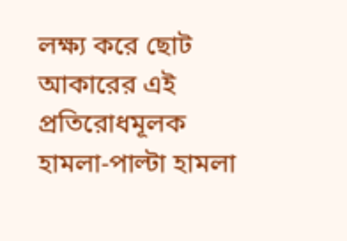লক্ষ্য করে ছোট আকারের এই প্রতিরোধমূলক হামলা-পাল্টা হামলা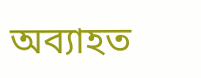অব্যাহত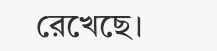রেখেছে।